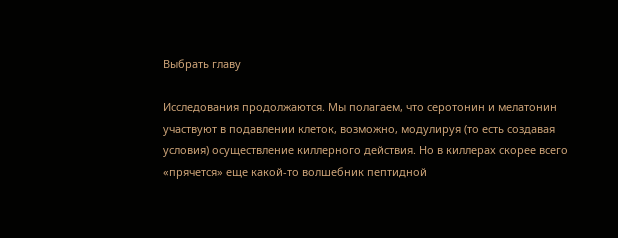Выбрать главу

Исследования продолжаются. Мы полагаем, что серотонин и мелатонин участвуют в подавлении клеток, возможно, модулируя (то есть создавая условия) осуществление киллерного действия. Но в киллерах скорее всего «прячется» еще какой-то волшебник пептидной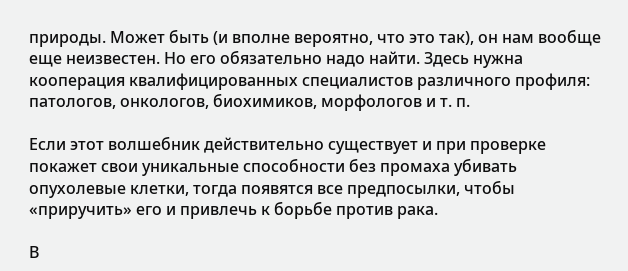природы. Может быть (и вполне вероятно, что это так), он нам вообще еще неизвестен. Но его обязательно надо найти. Здесь нужна кооперация квалифицированных специалистов различного профиля: патологов, онкологов, биохимиков, морфологов и т. п.

Если этот волшебник действительно существует и при проверке покажет свои уникальные способности без промаха убивать опухолевые клетки, тогда появятся все предпосылки, чтобы «приручить» его и привлечь к борьбе против рака.

В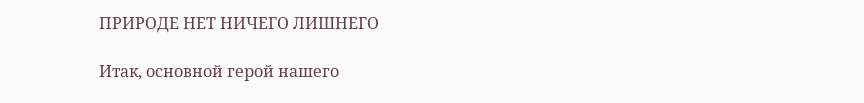ПРИРОДЕ НЕТ НИЧЕГО ЛИШНЕГО

Итак, основной герой нашего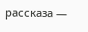рассказа —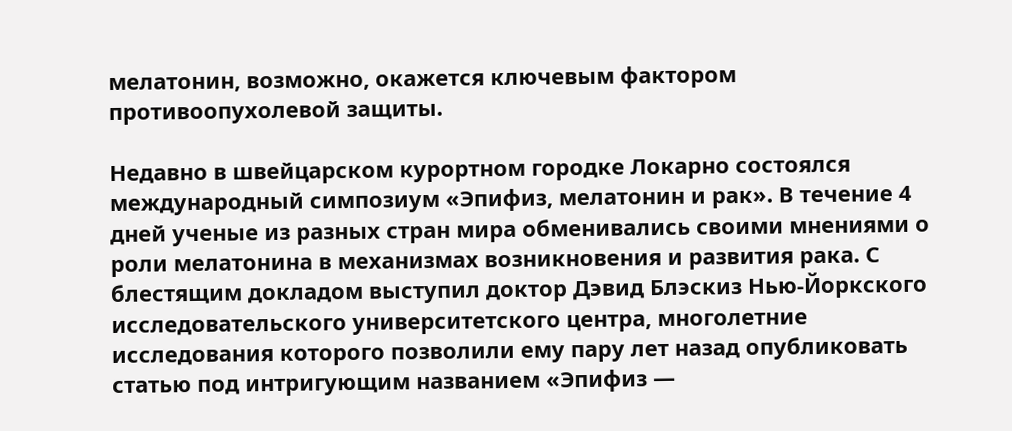мелатонин, возможно, окажется ключевым фактором противоопухолевой защиты.

Недавно в швейцарском курортном городке Локарно состоялся международный симпозиум «Эпифиз, мелатонин и рак». В течение 4 дней ученые из разных стран мира обменивались своими мнениями о роли мелатонина в механизмах возникновения и развития рака. С блестящим докладом выступил доктор Дэвид Блэскиз Нью-Йоркского исследовательского университетского центра, многолетние исследования которого позволили ему пару лет назад опубликовать статью под интригующим названием «Эпифиз —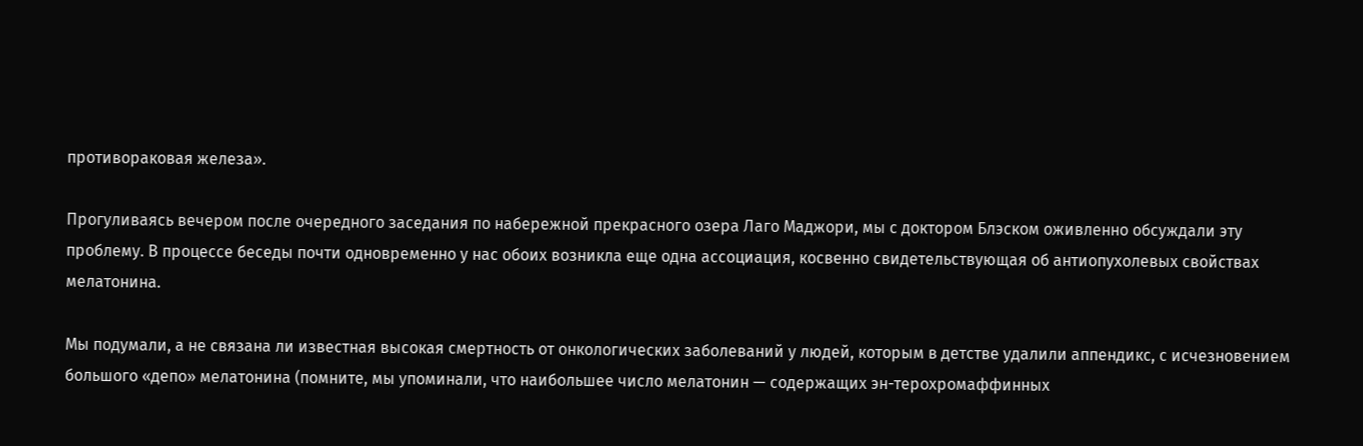противораковая железа».

Прогуливаясь вечером после очередного заседания по набережной прекрасного озера Лаго Маджори, мы с доктором Блэском оживленно обсуждали эту проблему. В процессе беседы почти одновременно у нас обоих возникла еще одна ассоциация, косвенно свидетельствующая об антиопухолевых свойствах мелатонина.

Мы подумали, а не связана ли известная высокая смертность от онкологических заболеваний у людей, которым в детстве удалили аппендикс, с исчезновением большого «депо» мелатонина (помните, мы упоминали, что наибольшее число мелатонин — содержащих эн-терохромаффинных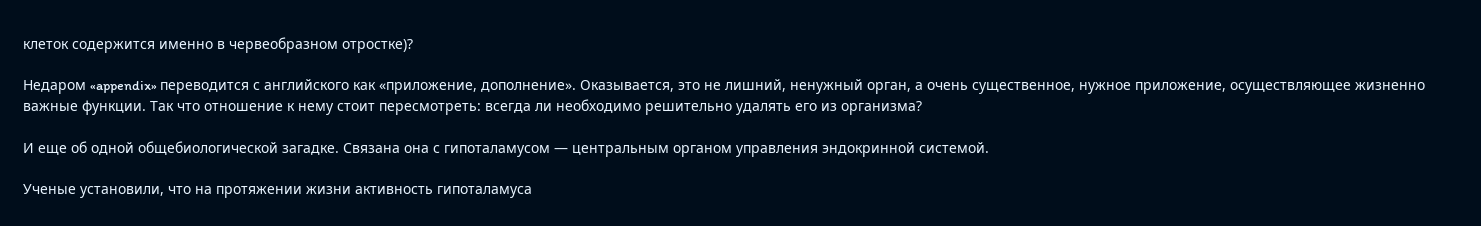клеток содержится именно в червеобразном отростке)?

Недаром «appendix» переводится с английского как «приложение, дополнение». Оказывается, это не лишний, ненужный орган, а очень существенное, нужное приложение, осуществляющее жизненно важные функции. Так что отношение к нему стоит пересмотреть: всегда ли необходимо решительно удалять его из организма?

И еще об одной общебиологической загадке. Связана она с гипоталамусом — центральным органом управления эндокринной системой.

Ученые установили, что на протяжении жизни активность гипоталамуса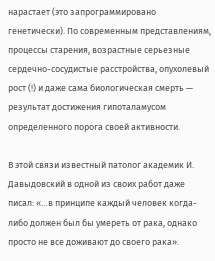нарастает (это запрограммировано генетически). По современным представлениям, процессы старения, возрастные серьезные сердечно-сосудистые расстройства, опухолевый рост (!) и даже сама биологическая смерть — результат достижения гипоталамусом определенного порога своей активности.

В этой связи известный патолог академик И. Давыдовский в одной из своих работ даже писал: «…в принципе каждый человек когда-либо должен был бы умереть от рака, однако просто не все доживают до своего рака».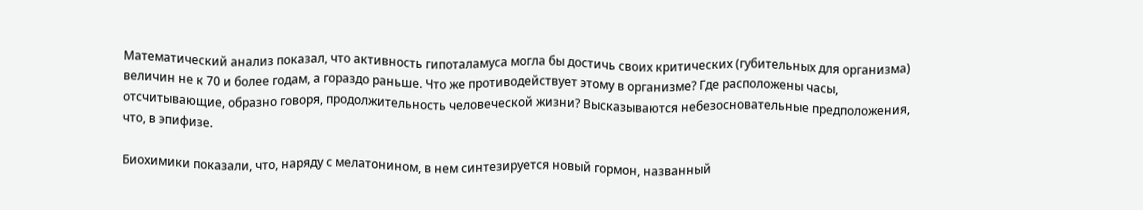Математический анализ показал, что активность гипоталамуса могла бы достичь своих критических (губительных для организма) величин не к 70 и более годам, а гораздо раньше. Что же противодействует этому в организме? Где расположены часы, отсчитывающие, образно говоря, продолжительность человеческой жизни? Высказываются небезосновательные предположения, что, в эпифизе.

Биохимики показали, что, наряду с мелатонином, в нем синтезируется новый гормон, названный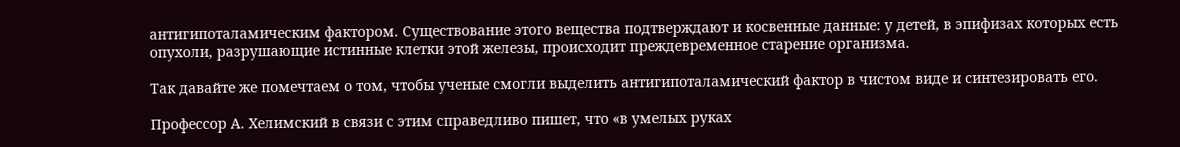антигипоталамическим фактором. Существование этого вещества подтверждают и косвенные данные: у детей, в эпифизах которых есть опухоли, разрушающие истинные клетки этой железы, происходит преждевременное старение организма.

Так давайте же помечтаем о том, чтобы ученые смогли выделить антигипоталамический фактор в чистом виде и синтезировать его.

Профессор А. Хелимский в связи с этим справедливо пишет, что «в умелых руках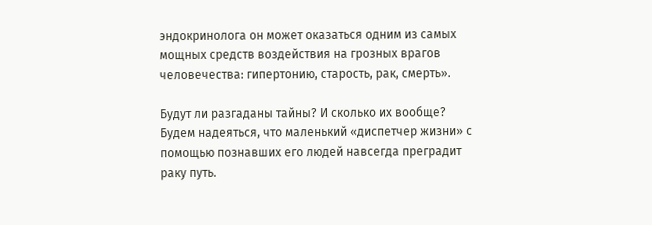эндокринолога он может оказаться одним из самых мощных средств воздействия на грозных врагов человечества: гипертонию, старость, рак, смерть».

Будут ли разгаданы тайны? И сколько их вообще? Будем надеяться, что маленький «диспетчер жизни» с помощью познавших его людей навсегда преградит раку путь.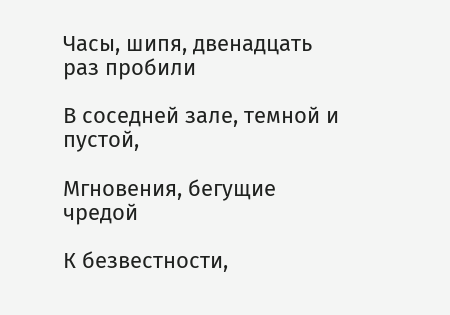Часы, шипя, двенадцать раз пробили

В соседней зале, темной и пустой,

Мгновения, бегущие чредой

К безвестности,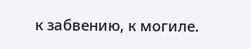к забвению, к могиле.